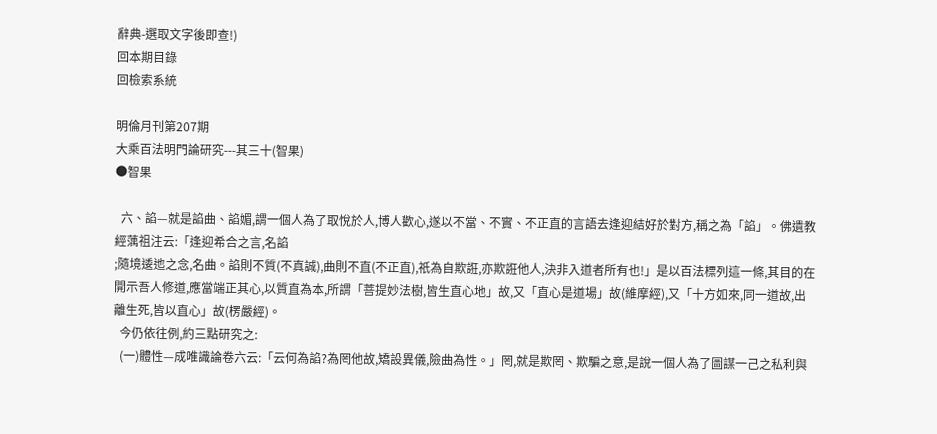辭典-選取文字後即查!)
回本期目錄
回檢索系統

明倫月刊第207期
大乘百法明門論研究---其三十(智果)
●智果

  六、諂—就是諂曲、諂媚,謂一個人為了取悅於人,博人歡心,遂以不當、不實、不正直的言語去逢迎結好於對方,稱之為「諂」。佛遺教經蕅祖注云:「逢迎希合之言,名諂
;隨境逶迆之念,名曲。諂則不質(不真誠),曲則不直(不正直),祇為自欺誑,亦欺誑他人,決非入道者所有也!」是以百法標列這一條,其目的在開示吾人修道,應當端正其心,以質直為本,所謂「菩提妙法樹,皆生直心地」故,又「直心是道場」故(維摩經),又「十方如來,同一道故,出離生死,皆以直心」故(楞嚴經)。
  今仍依往例,約三點研究之:
  (一)體性—成唯識論卷六云:「云何為諂?為罔他故,矯設異儀,險曲為性。」罔,就是欺罔、欺騙之意,是說一個人為了圖謀一己之私利與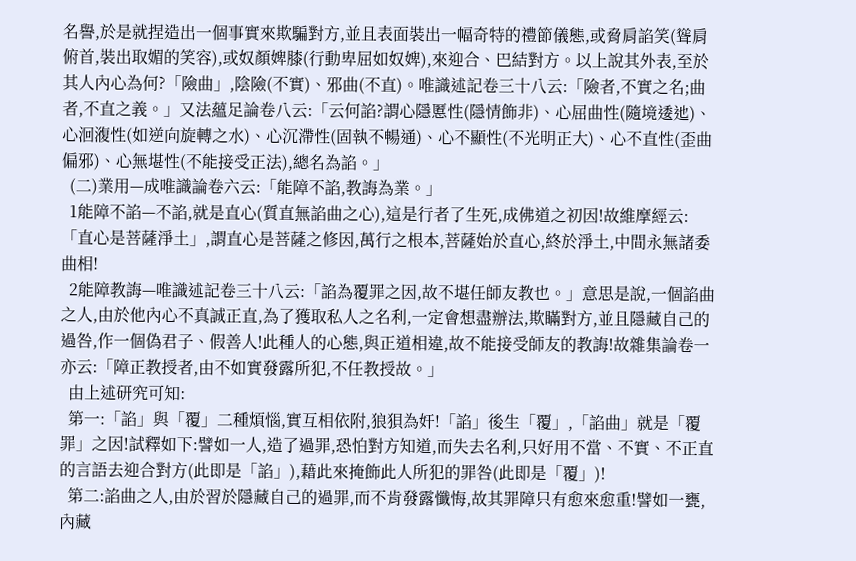名譽,於是就捏造出一個事實來欺騙對方,並且表面裝出一幅奇特的禮節儀態,或脅肩諂笑(聳肩俯首,裝出取媚的笑容),或奴顏婢膝(行動卑屈如奴婢),來迎合、巴結對方。以上說其外表,至於其人內心為何?「險曲」,陰險(不實)、邪曲(不直)。唯識述記卷三十八云:「險者,不實之名;曲者,不直之義。」又法蘊足論卷八云:「云何諂?謂心隱慝性(隱情飾非)、心屈曲性(隨境逶迆)、心洄澓性(如逆向旋轉之水)、心沉滯性(固執不暢通)、心不顯性(不光明正大)、心不直性(歪曲偏邪)、心無堪性(不能接受正法),總名為諂。」
  (二)業用—成唯識論卷六云:「能障不諂,教誨為業。」
  1能障不諂—不諂,就是直心(質直無諂曲之心),這是行者了生死,成佛道之初因!故維摩經云:「直心是菩薩淨土」,謂直心是菩薩之修因,萬行之根本,菩薩始於直心,終於淨土,中間永無諸委曲相!
  2能障教誨—唯識述記卷三十八云:「諂為覆罪之因,故不堪任師友教也。」意思是說,一個諂曲之人,由於他內心不真誠正直,為了獲取私人之名利,一定會想盡辦法,欺瞞對方,並且隱藏自己的過咎,作一個偽君子、假善人!此種人的心態,與正道相違,故不能接受師友的教誨!故雜集論卷一亦云:「障正教授者,由不如實發露所犯,不任教授故。」
  由上述研究可知:
  第一:「諂」與「覆」二種煩惱,實互相依附,狼狽為奸!「諂」後生「覆」,「諂曲」就是「覆罪」之因!試釋如下:譬如一人,造了過罪,恐怕對方知道,而失去名利,只好用不當、不實、不正直的言語去迎合對方(此即是「諂」),藉此來掩飾此人所犯的罪咎(此即是「覆」)!
  第二:諂曲之人,由於習於隱藏自己的過罪,而不肯發露懺悔,故其罪障只有愈來愈重!譬如一甕,內藏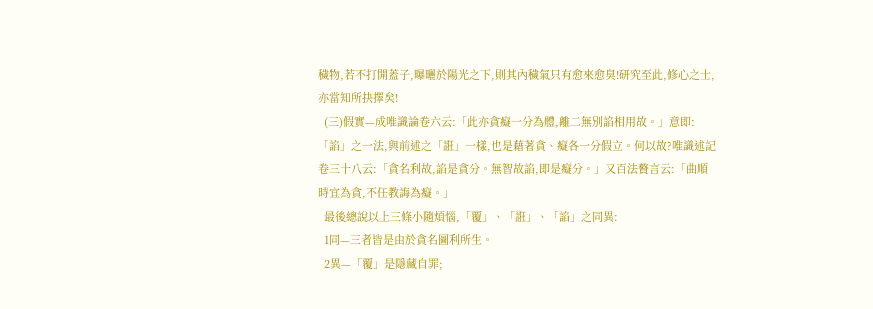穢物,若不打開蓋子,曝曬於陽光之下,則其內穢氣只有愈來愈臭!研究至此,修心之士,亦當知所抉擇矣!
  (三)假實—成唯識論卷六云:「此亦貪癡一分為體,離二無別諂相用故。」意即:「諂」之一法,與前述之「誑」一樣,也是藉著貪、癡各一分假立。何以故?唯識述記卷三十八云:「貪名利故,諂是貪分。無智故諂,即是癡分。」又百法贅言云:「曲順時宜為貪,不任教誨為癡。」
  最後總說以上三條小隨煩惱,「覆」、「誑」、「諂」之同異:
  1同—三者皆是由於貪名圖利所生。
  2異—「覆」是隱藏自罪;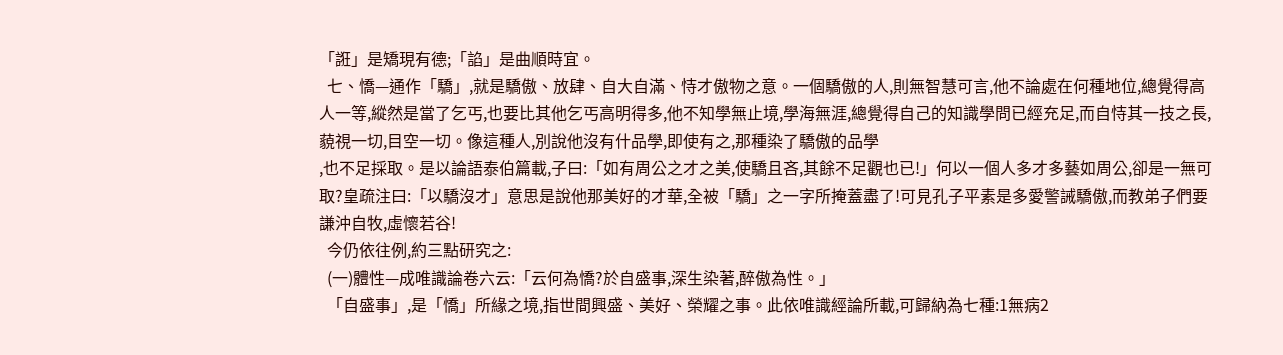「誑」是矯現有德;「諂」是曲順時宜。
  七、憍—通作「驕」,就是驕傲、放肆、自大自滿、恃才傲物之意。一個驕傲的人,則無智慧可言,他不論處在何種地位,總覺得高人一等,縱然是當了乞丐,也要比其他乞丐高明得多,他不知學無止境,學海無涯,總覺得自己的知識學問已經充足,而自恃其一技之長,藐視一切,目空一切。像這種人,別說他沒有什品學,即使有之,那種染了驕傲的品學
,也不足採取。是以論語泰伯篇載,子曰:「如有周公之才之美,使驕且吝,其餘不足觀也已!」何以一個人多才多藝如周公,卻是一無可取?皇疏注曰:「以驕沒才」意思是說他那美好的才華,全被「驕」之一字所掩蓋盡了!可見孔子平素是多愛警誡驕傲,而教弟子們要謙沖自牧,虛懷若谷!
  今仍依往例,約三點研究之:
  (一)體性—成唯識論卷六云:「云何為憍?於自盛事,深生染著,醉傲為性。」
  「自盛事」,是「憍」所緣之境,指世間興盛、美好、榮耀之事。此依唯識經論所載,可歸納為七種:1無病2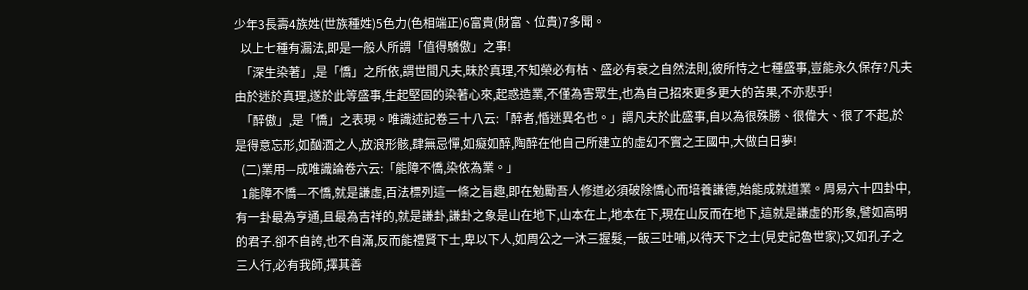少年3長壽4族姓(世族種姓)5色力(色相端正)6富貴(財富、位貴)7多聞。
  以上七種有漏法,即是一般人所謂「值得驕傲」之事!
  「深生染著」,是「憍」之所依,謂世間凡夫,昧於真理,不知榮必有枯、盛必有衰之自然法則,彼所恃之七種盛事,豈能永久保存?凡夫由於迷於真理,遂於此等盛事,生起堅固的染著心來,起惑造業,不僅為害眾生,也為自己招來更多更大的苦果,不亦悲乎!
  「醉傲」,是「憍」之表現。唯識述記卷三十八云:「醉者,惛迷異名也。」謂凡夫於此盛事,自以為很殊勝、很偉大、很了不起,於是得意忘形,如酗酒之人,放浪形骸,肆無忌憚,如癡如醉,陶醉在他自己所建立的虛幻不實之王國中,大做白日夢!
  (二)業用—成唯識論卷六云:「能障不憍,染依為業。」
  1能障不憍—不憍,就是謙虛,百法標列這一條之旨趣,即在勉勵吾人修道必須破除憍心而培養謙德,始能成就道業。周易六十四卦中,有一卦最為亨通,且最為吉祥的,就是謙卦,謙卦之象是山在地下,山本在上,地本在下,現在山反而在地下,這就是謙虛的形象,譬如高明的君子.卻不自誇,也不自滿,反而能禮賢下士,卑以下人,如周公之一沐三握髮,一飯三吐哺,以待天下之士(見史記魯世家);又如孔子之三人行,必有我師,擇其善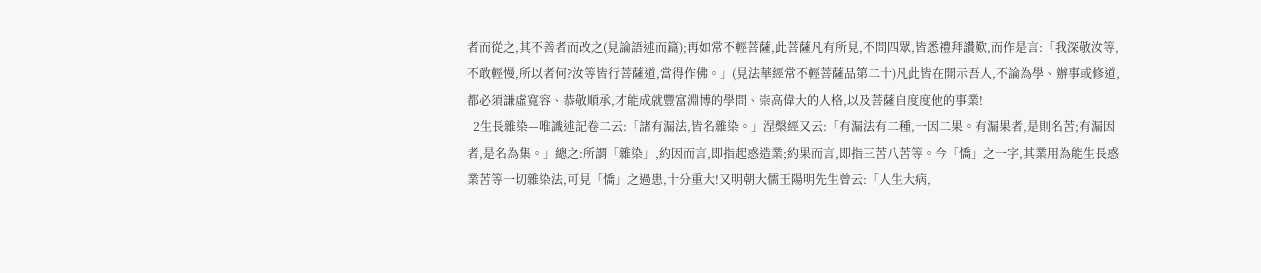者而從之,其不善者而改之(見論語述而篇);再如常不輕菩薩,此菩薩凡有所見,不問四眾,皆悉禮拜讚歎,而作是言:「我深敬汝等,不敢輕慢,所以者何?汝等皆行菩薩道,當得作佛。」(見法華經常不輕菩薩品第二十)凡此皆在開示吾人,不論為學、辦事或修道,都必須謙虛寬容、恭敬順承,才能成就豐富淵博的學問、崇高偉大的人格,以及菩薩自度度他的事業!
  2生長雜染—唯識述記卷二云:「諸有漏法,皆名雜染。」涅槃經又云:「有漏法有二種,一因二果。有漏果者,是則名苦;有漏因者,是名為集。」總之:所謂「雜染」,約因而言,即指起惑造業;約果而言,即指三苦八苦等。今「憍」之一字,其業用為能生長惑業苦等一切雜染法,可見「憍」之過患,十分重大!又明朝大儒王陽明先生曾云:「人生大病,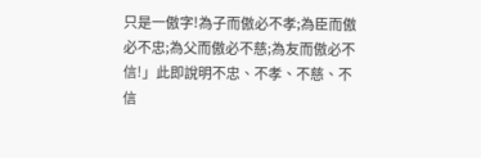只是一傲字!為子而傲必不孝;為臣而傲必不忠;為父而傲必不慈;為友而傲必不信!」此即說明不忠、不孝、不慈、不信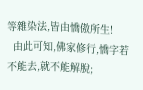等雜染法,皆由憍傲所生!
  由此可知,佛家修行,憍字若不能去,就不能解脫;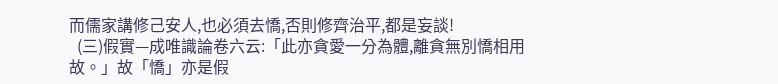而儒家講修己安人,也必須去憍,否則修齊治平,都是妄談!
  (三)假實—成唯識論卷六云:「此亦貪愛一分為體,離貪無別憍相用故。」故「憍」亦是假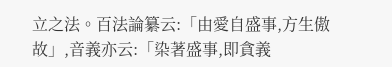立之法。百法論纂云:「由愛自盛事,方生傲故」,音義亦云:「染著盛事,即貪義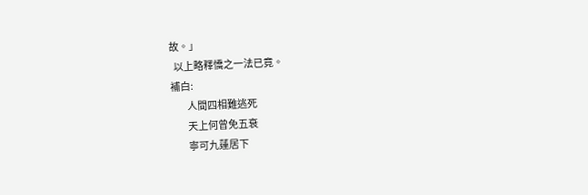故。」
  以上略釋憍之一法已竟。
補白:
        人間四相難逃死
        天上何曾免五衰
        寧可九蓮居下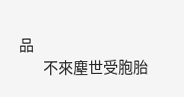品
        不來塵世受胞胎